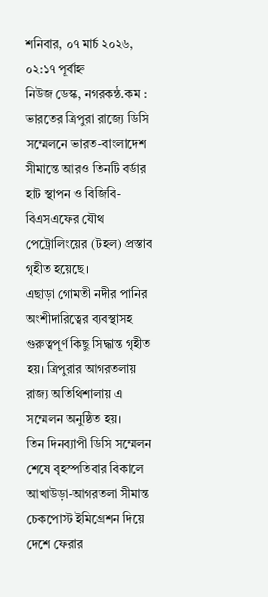শনিবার, ০৭ মার্চ ২০২৬, ০২:১৭ পূর্বাহ্ন
নিউজ ডেস্ক, নগরকন্ঠ.কম : ভারতের ত্রিপুরা রাজ্যে ডিসি সম্মেলনে ভারত-বাংলাদেশ সীমান্তে আরও তিনটি বর্ডার হাট স্থাপন ও বিজিবি-বিএসএফের যৌথ পেট্রোলিংয়ের (টহল) প্রস্তাব গৃহীত হয়েছে।
এছাড়া গোমতী নদীর পানির অংশীদারিত্বের ব্যবস্থাসহ গুরুত্বপূর্ণ কিছু সিদ্ধান্ত গৃহীত হয়। ত্রিপুরার আগরতলায় রাজ্য অতিথিশালায় এ সম্মেলন অনুষ্ঠিত হয়।
তিন দিনব্যাপী ডিসি সম্মেলন শেষে বৃহস্পতিবার বিকালে আখাউড়া-আগরতলা সীমান্ত চেকপোস্ট ইমিগ্রেশন দিয়ে দেশে ফেরার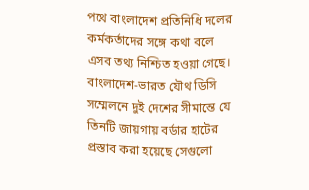পথে বাংলাদেশ প্রতিনিধি দলের কর্মকর্তাদের সঙ্গে কথা বলে এসব তথ্য নিশ্চিত হওয়া গেছে।
বাংলাদেশ-ভারত যৌথ ডিসি সম্মেলনে দুই দেশের সীমান্তে যে তিনটি জায়গায় বর্ডার হাটের প্রস্তাব করা হয়েছে সেগুলো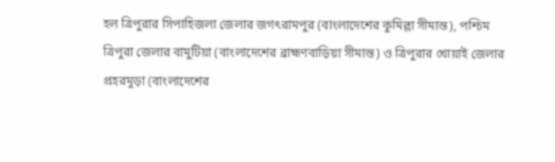হল ত্রিপুরার সিপাহিজলা জেলার জগৎরামপুর (বাংলাদেশের কুমিল্লা সীমান্ত), পশ্চিম ত্রিপুরা জেলার বামুটিয়া (বাংলাদেশের ব্রাহ্মণবাড়িয়া সীমান্ত) ও ত্রিপুরার খোয়াই জেলার প্রহরমুড়া (বাংলাদেশের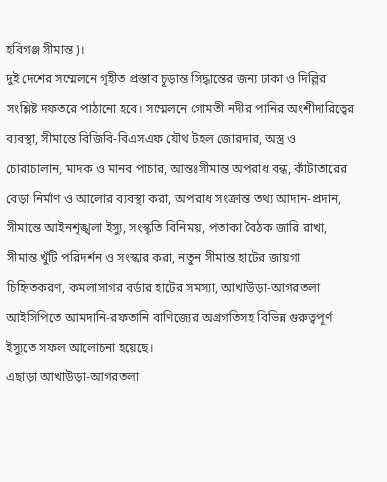হবিগঞ্জ সীমান্ত)।
দুই দেশের সম্মেলনে গৃহীত প্রস্তাব চূড়ান্ত সিদ্ধান্তের জন্য ঢাকা ও দিল্লির সংশ্লিষ্ট দফতরে পাঠানো হবে। সম্মেলনে গোমতী নদীর পানির অংশীদারিত্বের ব্যবস্থা, সীমান্তে বিজিবি-বিএসএফ যৌথ টহল জোরদার, অস্ত্র ও চোরাচালান, মাদক ও মানব পাচার, আন্তঃসীমান্ত অপরাধ বন্ধ, কাঁটাতারের বেড়া নির্মাণ ও আলোর ব্যবস্থা করা, অপরাধ সংক্রান্ত তথ্য আদান-প্রদান, সীমান্তে আইনশৃঙ্খলা ইস্যু, সংস্কৃতি বিনিময়, পতাকা বৈঠক জারি রাখা, সীমান্ত খুঁটি পরিদর্শন ও সংস্কার করা, নতুন সীমান্ত হাটের জায়গা চিহ্নিতকরণ, কমলাসাগর বর্ডার হাটের সমস্যা, আখাউড়া-আগরতলা আইসিপিতে আমদানি-রফতানি বাণিজ্যের অগ্রগতিসহ বিভিন্ন গুরুত্বপূর্ণ ইস্যুতে সফল আলোচনা হয়েছে।
এছাড়া আখাউড়া-আগরতলা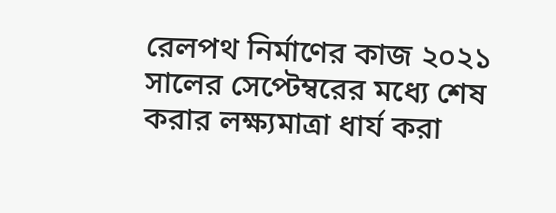রেলপথ নির্মাণের কাজ ২০২১ সালের সেপ্টেম্বরের মধ্যে শেষ করার লক্ষ্যমাত্রা ধার্য করা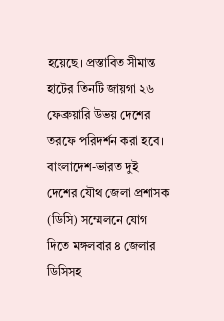হয়েছে। প্রস্তাবিত সীমান্ত হাটের তিনটি জায়গা ২৬ ফেব্রুয়ারি উভয় দেশের তরফে পরিদর্শন করা হবে।
বাংলাদেশ-ভারত দুই দেশের যৌথ জেলা প্রশাসক (ডিসি) সম্মেলনে যোগ দিতে মঙ্গলবার ৪ জেলার ডিসিসহ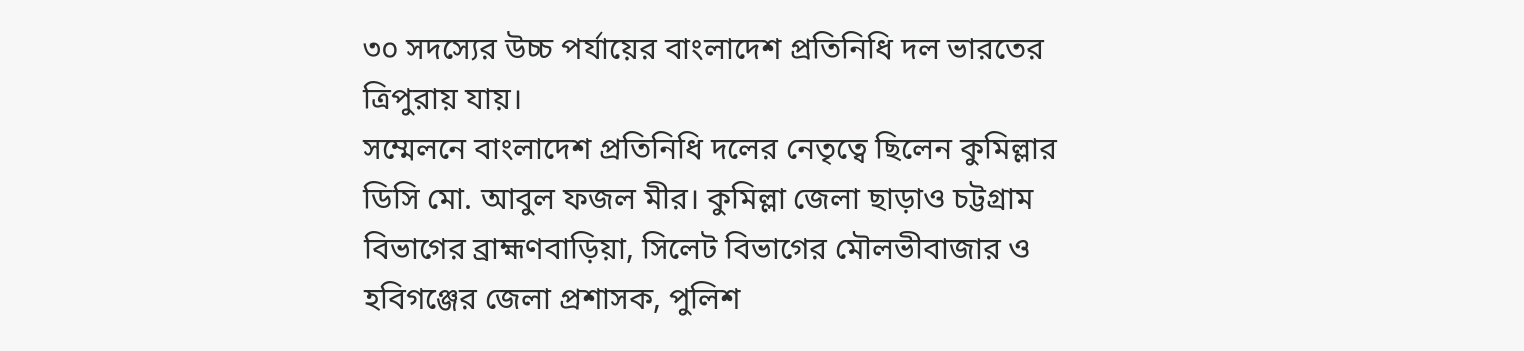৩০ সদস্যের উচ্চ পর্যায়ের বাংলাদেশ প্রতিনিধি দল ভারতের ত্রিপুরায় যায়।
সম্মেলনে বাংলাদেশ প্রতিনিধি দলের নেতৃত্বে ছিলেন কুমিল্লার ডিসি মো. আবুল ফজল মীর। কুমিল্লা জেলা ছাড়াও চট্টগ্রাম বিভাগের ব্রাহ্মণবাড়িয়া, সিলেট বিভাগের মৌলভীবাজার ও হবিগঞ্জের জেলা প্রশাসক, পুলিশ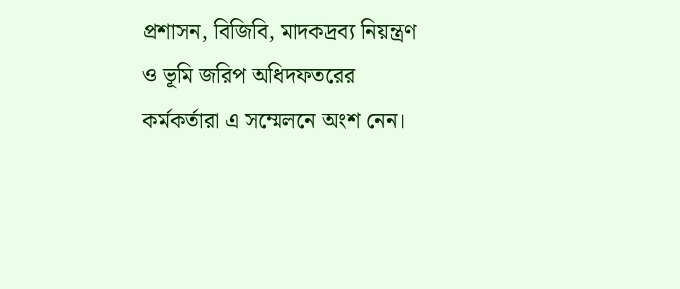প্রশাসন, বিজিবি, মাদকদ্রব্য নিয়ন্ত্রণ ও ভূমি জরিপ অধিদফতরের কর্মকর্তারা এ সম্মেলনে অংশ নেন।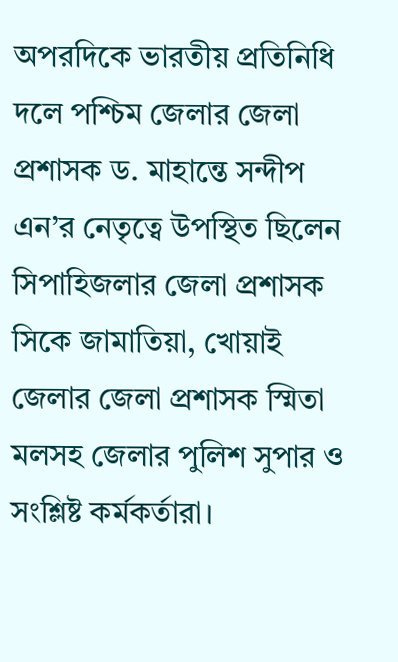অপরদিকে ভারতীয় প্রতিনিধি দলে পশ্চিম জেলার জেলা প্রশাসক ড. মাহান্তে সন্দীপ এন’র নেতৃত্বে উপস্থিত ছিলেন সিপাহিজলার জেলা প্রশাসক সিকে জামাতিয়া, খোয়াই জেলার জেলা প্রশাসক স্মিতা মলসহ জেলার পুলিশ সুপার ও সংশ্লিষ্ট কর্মকর্তারা।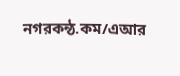নগরকন্ঠ.কম/এআর